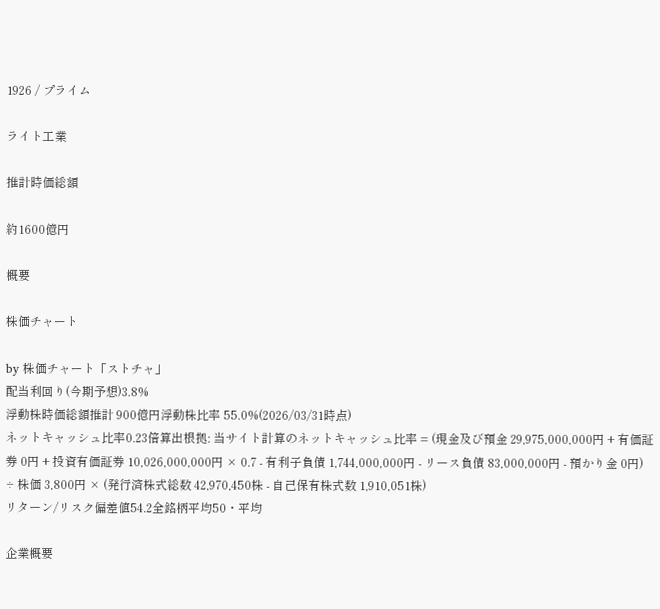1926 / プライム

ライト工業

推計時価総額

約1600億円

概要

株価チャート

by 株価チャート「ストチャ」
配当利回り(今期予想)3.8%
浮動株時価総額推計 900億円浮動株比率 55.0%(2026/03/31時点)
ネットキャッシュ比率0.23倍算出根拠: 当サイト計算のネットキャッシュ比率 = (現金及び預金 29,975,000,000円 + 有価証券 0円 + 投資有価証券 10,026,000,000円 × 0.7 - 有利子負債 1,744,000,000円 - リース負債 83,000,000円 - 預かり金 0円) ÷ 株価 3,800円 × (発行済株式総数 42,970,450株 - 自己保有株式数 1,910,051株)
リターン/リスク偏差値54.2全銘柄平均50・平均

企業概要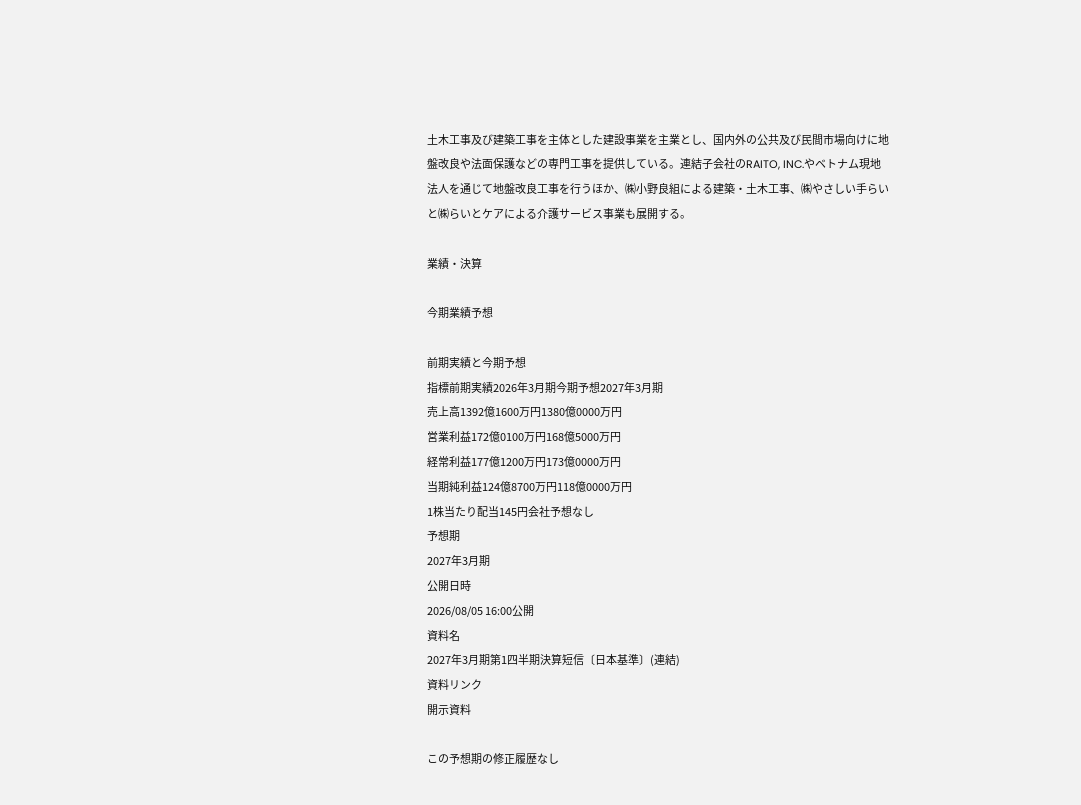土木工事及び建築工事を主体とした建設事業を主業とし、国内外の公共及び民間市場向けに地盤改良や法面保護などの専門工事を提供している。連結子会社のRAITO, INC.やベトナム現地法人を通じて地盤改良工事を行うほか、㈱小野良組による建築・土木工事、㈱やさしい手らいと㈱らいとケアによる介護サービス事業も展開する。

業績・決算

今期業績予想

前期実績と今期予想
指標前期実績2026年3月期今期予想2027年3月期
売上高1392億1600万円1380億0000万円
営業利益172億0100万円168億5000万円
経常利益177億1200万円173億0000万円
当期純利益124億8700万円118億0000万円
1株当たり配当145円会社予想なし
予想期
2027年3月期
公開日時
2026/08/05 16:00公開
資料名
2027年3月期第1四半期決算短信〔日本基準〕(連結)
資料リンク
開示資料

この予想期の修正履歴なし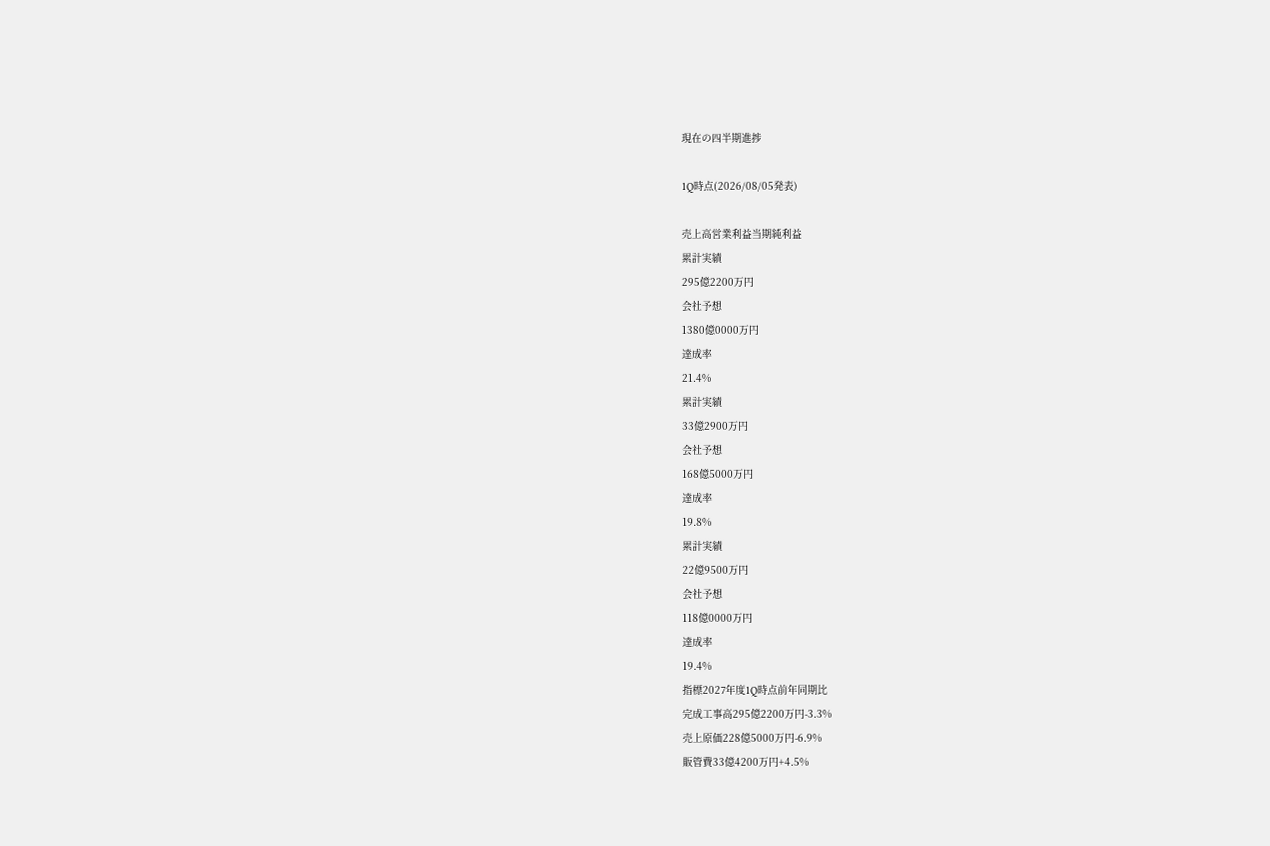現在の四半期進捗

1Q時点(2026/08/05発表)

売上高営業利益当期純利益
累計実績
295億2200万円
会社予想
1380億0000万円
達成率
21.4%
累計実績
33億2900万円
会社予想
168億5000万円
達成率
19.8%
累計実績
22億9500万円
会社予想
118億0000万円
達成率
19.4%
指標2027年度1Q時点前年同期比
完成工事高295億2200万円-3.3%
売上原価228億5000万円-6.9%
販管費33億4200万円+4.5%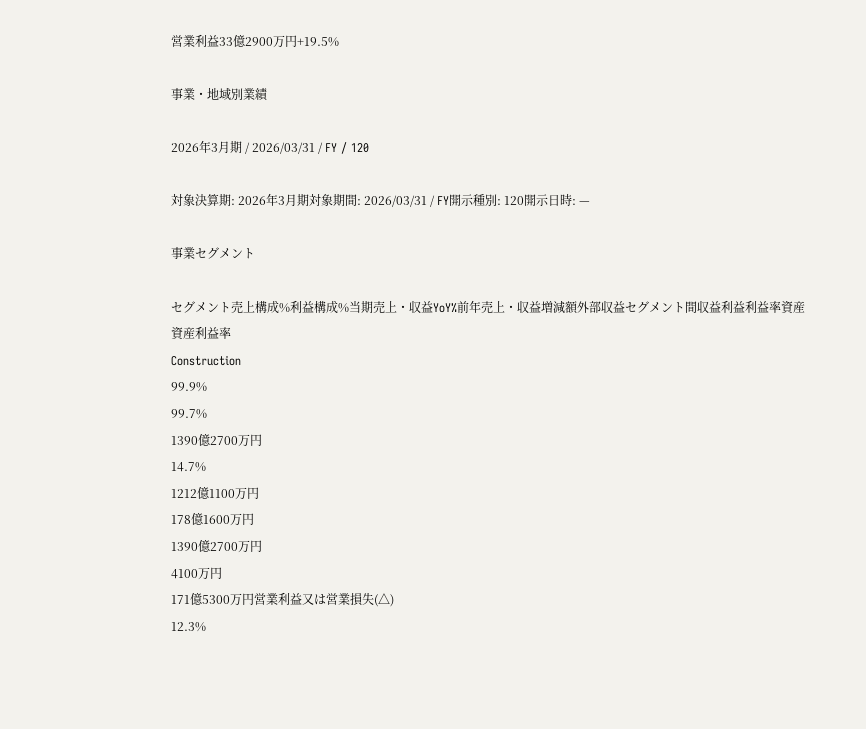営業利益33億2900万円+19.5%

事業・地域別業績

2026年3月期 / 2026/03/31 / FY / 120

対象決算期: 2026年3月期対象期間: 2026/03/31 / FY開示種別: 120開示日時: —

事業セグメント

セグメント売上構成%利益構成%当期売上・収益YoY%前年売上・収益増減額外部収益セグメント間収益利益利益率資産資産利益率
Construction
99.9%
99.7%
1390億2700万円
14.7%
1212億1100万円
178億1600万円
1390億2700万円
4100万円
171億5300万円営業利益又は営業損失(△)
12.3%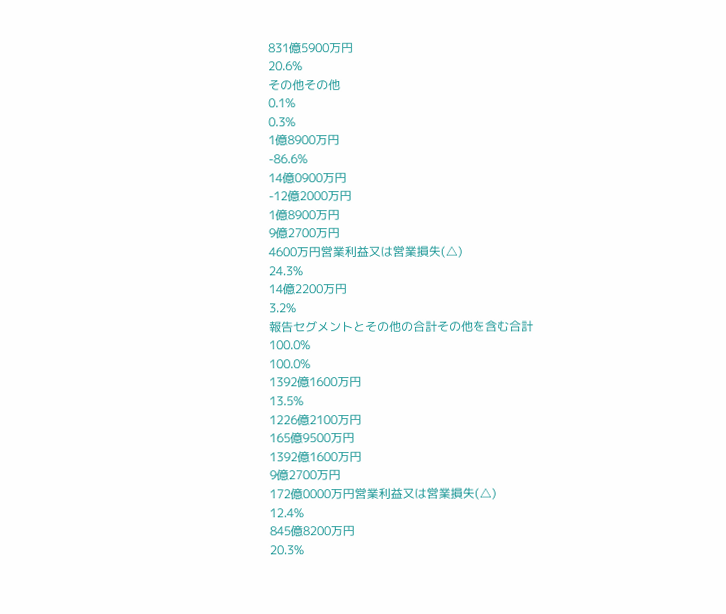831億5900万円
20.6%
その他その他
0.1%
0.3%
1億8900万円
-86.6%
14億0900万円
-12億2000万円
1億8900万円
9億2700万円
4600万円営業利益又は営業損失(△)
24.3%
14億2200万円
3.2%
報告セグメントとその他の合計その他を含む合計
100.0%
100.0%
1392億1600万円
13.5%
1226億2100万円
165億9500万円
1392億1600万円
9億2700万円
172億0000万円営業利益又は営業損失(△)
12.4%
845億8200万円
20.3%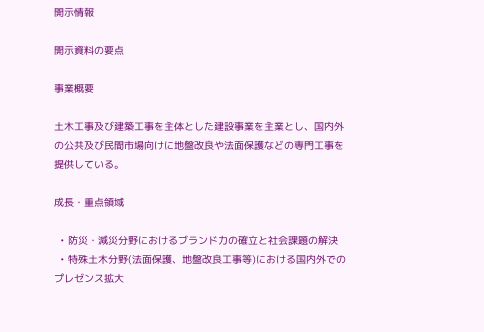開示情報

開示資料の要点

事業概要

土木工事及び建築工事を主体とした建設事業を主業とし、国内外の公共及び民間市場向けに地盤改良や法面保護などの専門工事を提供している。

成長・重点領域

  • 防災・減災分野におけるブランド力の確立と社会課題の解決
  • 特殊土木分野(法面保護、地盤改良工事等)における国内外でのプレゼンス拡大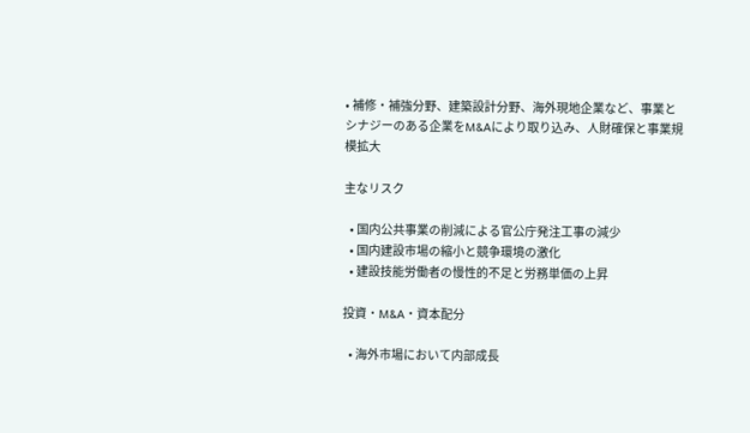• 補修・補強分野、建築設計分野、海外現地企業など、事業とシナジーのある企業をM&Aにより取り込み、人財確保と事業規模拡大

主なリスク

  • 国内公共事業の削減による官公庁発注工事の減少
  • 国内建設市場の縮小と競争環境の激化
  • 建設技能労働者の慢性的不足と労務単価の上昇

投資・M&A・資本配分

  • 海外市場において内部成長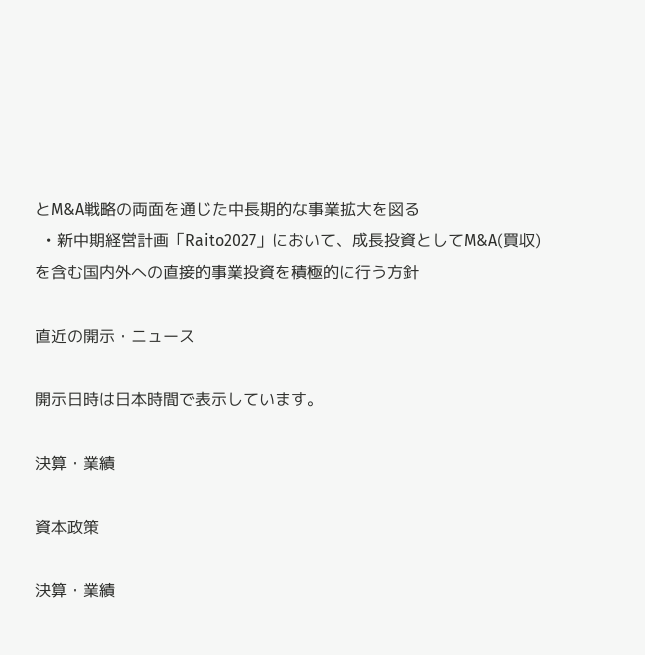とM&A戦略の両面を通じた中長期的な事業拡大を図る
  • 新中期経営計画「Raito2027」において、成長投資としてM&A(買収)を含む国内外への直接的事業投資を積極的に行う方針

直近の開示・ニュース

開示日時は日本時間で表示しています。

決算・業績

資本政策

決算・業績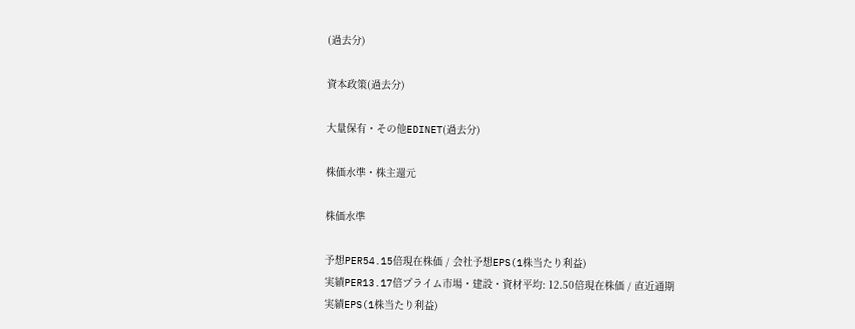(過去分)

資本政策(過去分)

大量保有・その他EDINET(過去分)

株価水準・株主還元

株価水準

予想PER54.15倍現在株価 / 会社予想EPS(1株当たり利益)
実績PER13.17倍プライム市場・建設・資材平均: 12.50倍現在株価 / 直近通期実績EPS(1株当たり利益)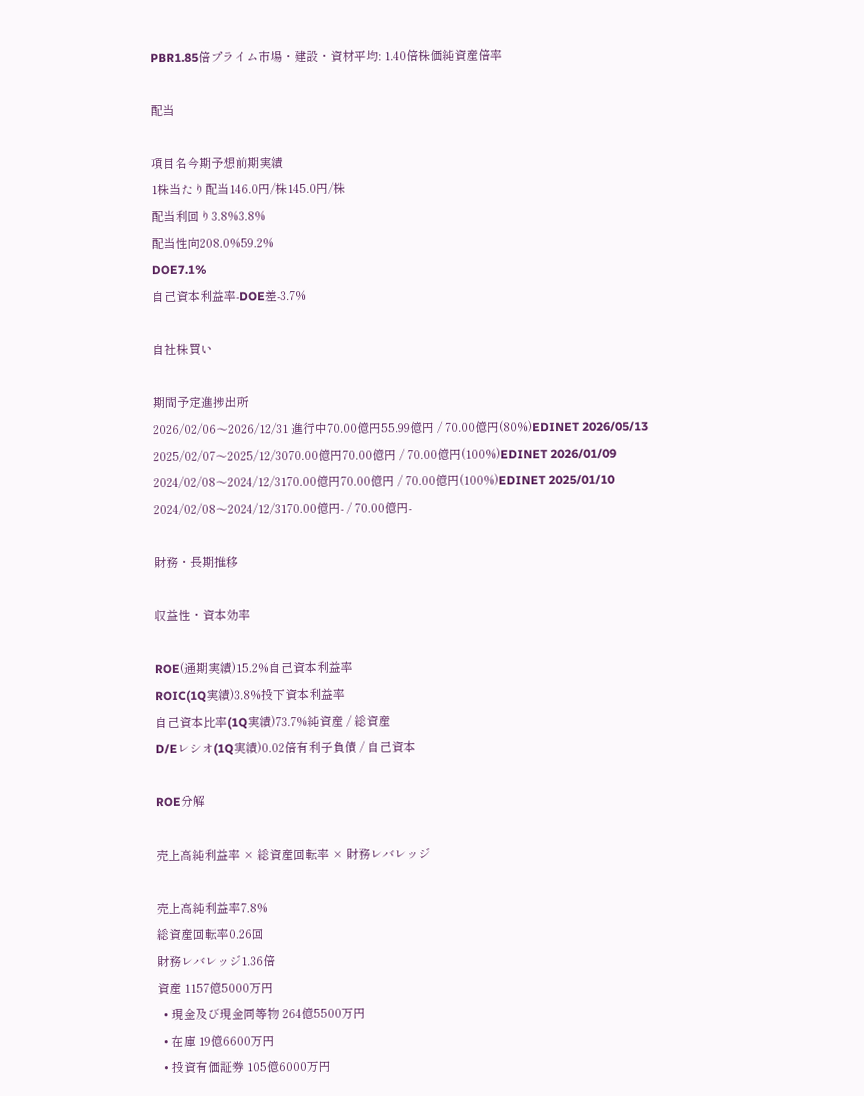PBR1.85倍プライム市場・建設・資材平均: 1.40倍株価純資産倍率

配当

項目名今期予想前期実績
1株当たり配当146.0円/株145.0円/株
配当利回り3.8%3.8%
配当性向208.0%59.2%
DOE7.1%
自己資本利益率-DOE差-3.7%

自社株買い

期間予定進捗出所
2026/02/06〜2026/12/31 進行中70.00億円55.99億円 / 70.00億円(80%)EDINET 2026/05/13
2025/02/07〜2025/12/3070.00億円70.00億円 / 70.00億円(100%)EDINET 2026/01/09
2024/02/08〜2024/12/3170.00億円70.00億円 / 70.00億円(100%)EDINET 2025/01/10
2024/02/08〜2024/12/3170.00億円- / 70.00億円-

財務・長期推移

収益性・資本効率

ROE(通期実績)15.2%自己資本利益率
ROIC(1Q実績)3.8%投下資本利益率
自己資本比率(1Q実績)73.7%純資産 / 総資産
D/Eレシオ(1Q実績)0.02倍有利子負債 / 自己資本

ROE分解

売上高純利益率 × 総資産回転率 × 財務レバレッジ

売上高純利益率7.8%
総資産回転率0.26回
財務レバレッジ1.36倍
資産 1157億5000万円
  • 現金及び現金同等物 264億5500万円
  • 在庫 19億6600万円
  • 投資有価証券 105億6000万円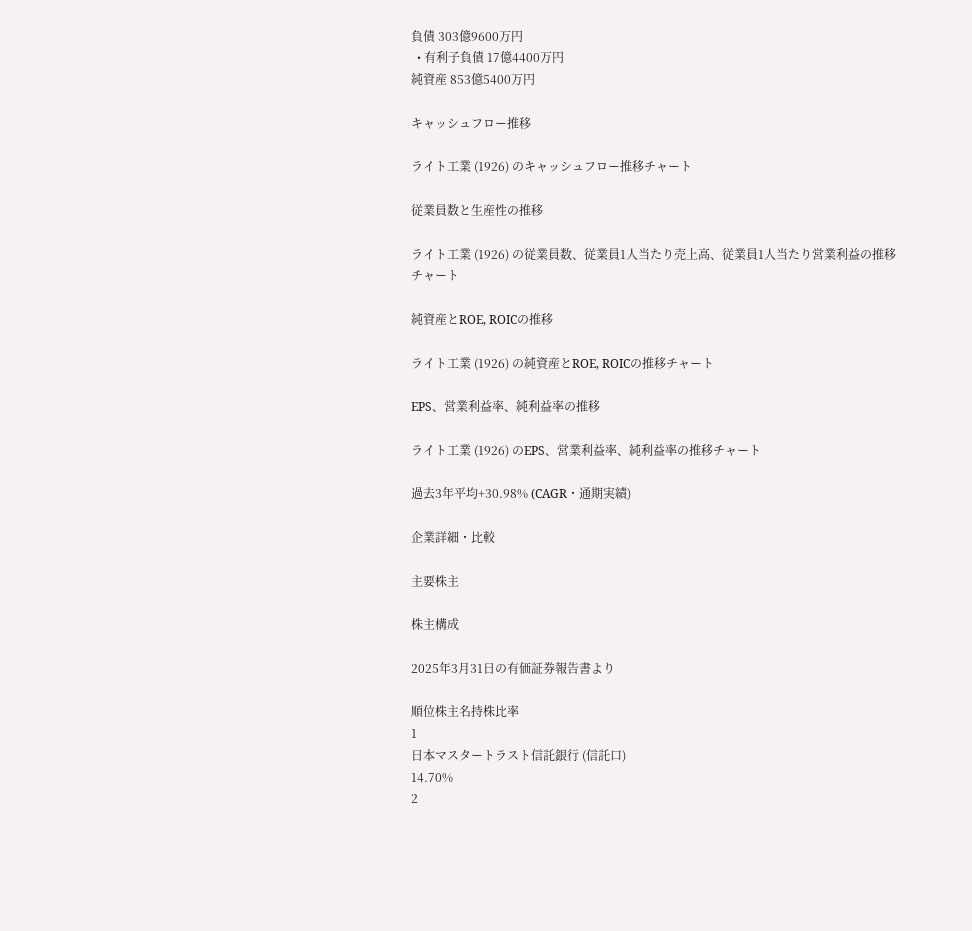負債 303億9600万円
  • 有利子負債 17億4400万円
純資産 853億5400万円

キャッシュフロー推移

ライト工業 (1926) のキャッシュフロー推移チャート

従業員数と生産性の推移

ライト工業 (1926) の従業員数、従業員1人当たり売上高、従業員1人当たり営業利益の推移チャート

純資産とROE, ROICの推移

ライト工業 (1926) の純資産とROE, ROICの推移チャート

EPS、営業利益率、純利益率の推移

ライト工業 (1926) のEPS、営業利益率、純利益率の推移チャート

過去3年平均+30.98% (CAGR・通期実績)

企業詳細・比較

主要株主

株主構成

2025年3月31日の有価証券報告書より

順位株主名持株比率
1
日本マスタートラスト信託銀行 (信託口)
14.70%
2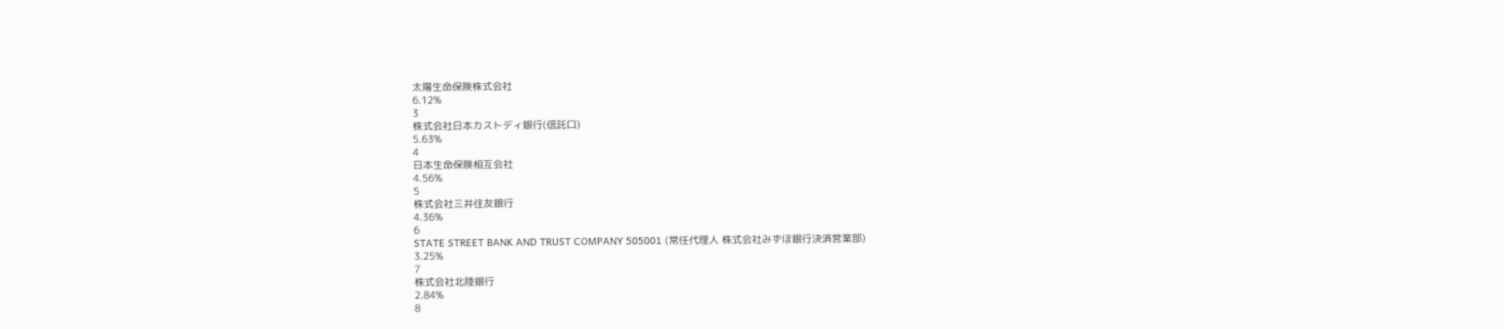太陽生命保険株式会社
6.12%
3
株式会社日本カストディ銀行(信託口)
5.63%
4
日本生命保険相互会社
4.56%
5
株式会社三井住友銀行
4.36%
6
STATE STREET BANK AND TRUST COMPANY 505001 (常任代理人 株式会社みずほ銀行決済営業部)
3.25%
7
株式会社北陸銀行
2.84%
8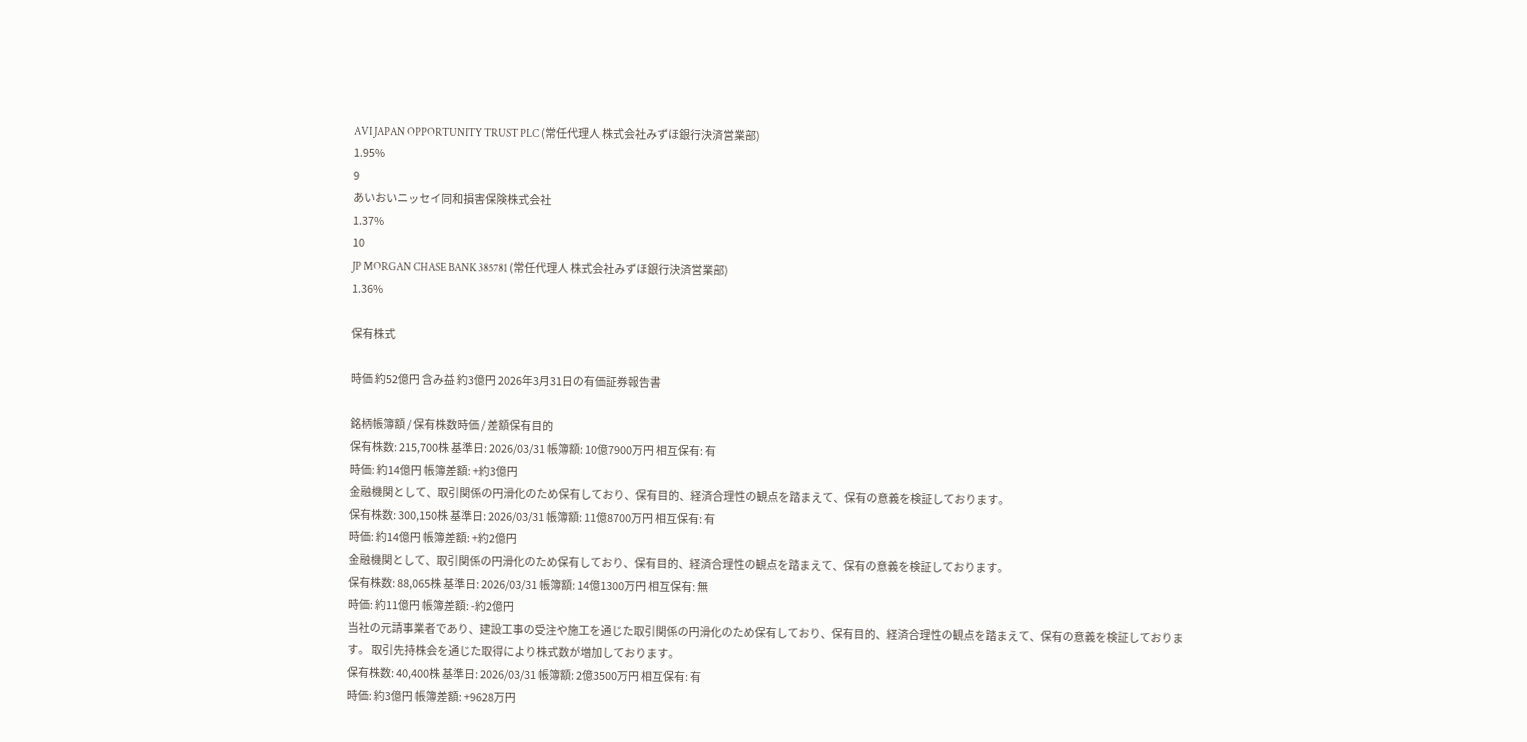AVI JAPAN OPPORTUNITY TRUST PLC (常任代理人 株式会社みずほ銀行決済営業部)
1.95%
9
あいおいニッセイ同和損害保険株式会社
1.37%
10
JP MORGAN CHASE BANK 385781 (常任代理人 株式会社みずほ銀行決済営業部)
1.36%

保有株式

時価 約52億円 含み益 約3億円 2026年3月31日の有価証券報告書

銘柄帳簿額 / 保有株数時価 / 差額保有目的
保有株数: 215,700株 基準日: 2026/03/31 帳簿額: 10億7900万円 相互保有: 有
時価: 約14億円 帳簿差額: +約3億円
金融機関として、取引関係の円滑化のため保有しており、保有目的、経済合理性の観点を踏まえて、保有の意義を検証しております。
保有株数: 300,150株 基準日: 2026/03/31 帳簿額: 11億8700万円 相互保有: 有
時価: 約14億円 帳簿差額: +約2億円
金融機関として、取引関係の円滑化のため保有しており、保有目的、経済合理性の観点を踏まえて、保有の意義を検証しております。
保有株数: 88,065株 基準日: 2026/03/31 帳簿額: 14億1300万円 相互保有: 無
時価: 約11億円 帳簿差額: -約2億円
当社の元請事業者であり、建設工事の受注や施工を通じた取引関係の円滑化のため保有しており、保有目的、経済合理性の観点を踏まえて、保有の意義を検証しております。 取引先持株会を通じた取得により株式数が増加しております。
保有株数: 40,400株 基準日: 2026/03/31 帳簿額: 2億3500万円 相互保有: 有
時価: 約3億円 帳簿差額: +9628万円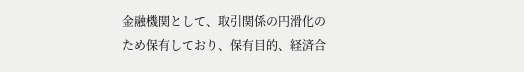金融機関として、取引関係の円滑化のため保有しており、保有目的、経済合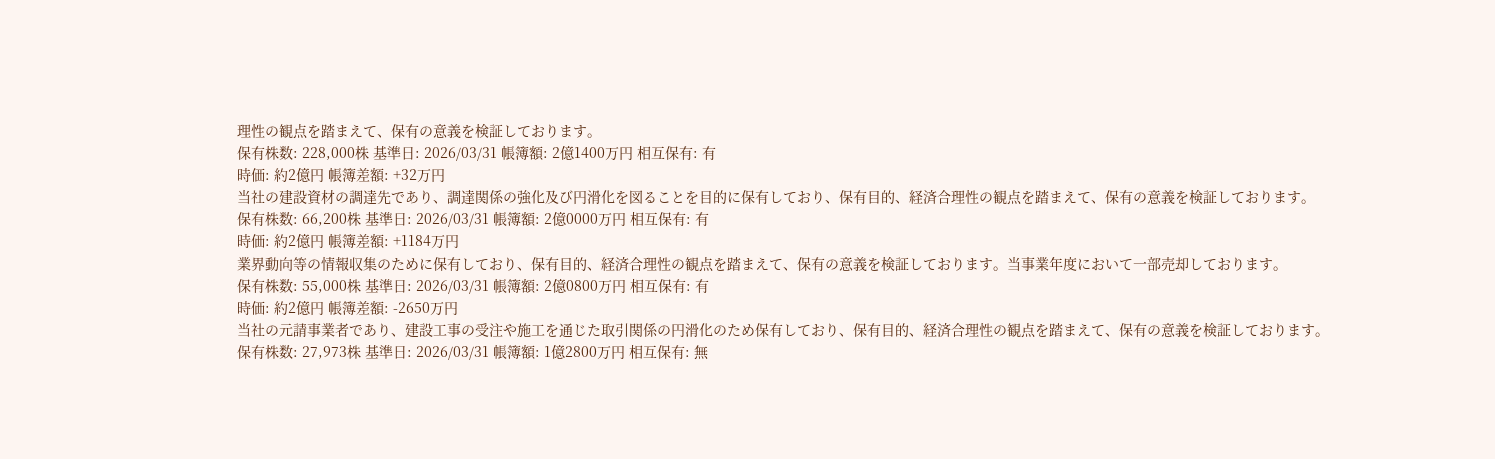理性の観点を踏まえて、保有の意義を検証しております。
保有株数: 228,000株 基準日: 2026/03/31 帳簿額: 2億1400万円 相互保有: 有
時価: 約2億円 帳簿差額: +32万円
当社の建設資材の調達先であり、調達関係の強化及び円滑化を図ることを目的に保有しており、保有目的、経済合理性の観点を踏まえて、保有の意義を検証しております。
保有株数: 66,200株 基準日: 2026/03/31 帳簿額: 2億0000万円 相互保有: 有
時価: 約2億円 帳簿差額: +1184万円
業界動向等の情報収集のために保有しており、保有目的、経済合理性の観点を踏まえて、保有の意義を検証しております。当事業年度において一部売却しております。
保有株数: 55,000株 基準日: 2026/03/31 帳簿額: 2億0800万円 相互保有: 有
時価: 約2億円 帳簿差額: -2650万円
当社の元請事業者であり、建設工事の受注や施工を通じた取引関係の円滑化のため保有しており、保有目的、経済合理性の観点を踏まえて、保有の意義を検証しております。
保有株数: 27,973株 基準日: 2026/03/31 帳簿額: 1億2800万円 相互保有: 無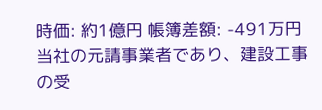時価: 約1億円 帳簿差額: -491万円
当社の元請事業者であり、建設工事の受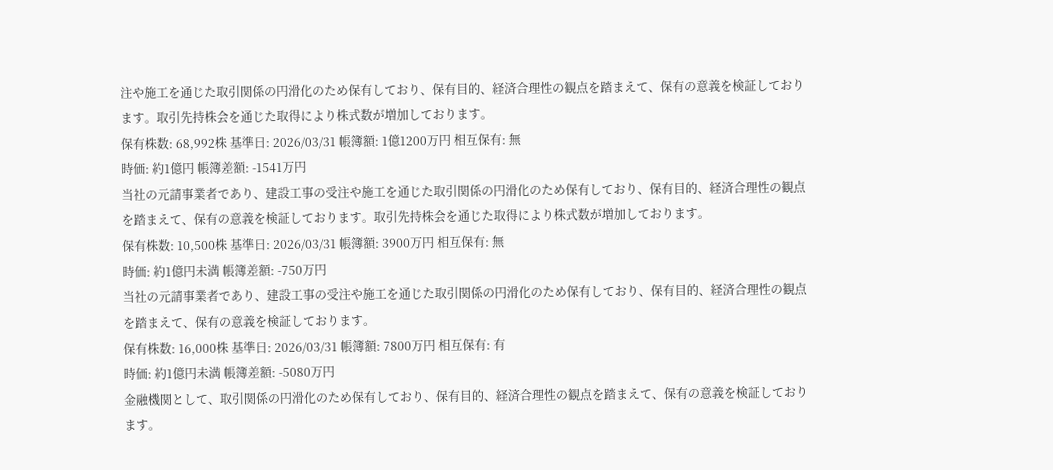注や施工を通じた取引関係の円滑化のため保有しており、保有目的、経済合理性の観点を踏まえて、保有の意義を検証しております。取引先持株会を通じた取得により株式数が増加しております。
保有株数: 68,992株 基準日: 2026/03/31 帳簿額: 1億1200万円 相互保有: 無
時価: 約1億円 帳簿差額: -1541万円
当社の元請事業者であり、建設工事の受注や施工を通じた取引関係の円滑化のため保有しており、保有目的、経済合理性の観点を踏まえて、保有の意義を検証しております。取引先持株会を通じた取得により株式数が増加しております。
保有株数: 10,500株 基準日: 2026/03/31 帳簿額: 3900万円 相互保有: 無
時価: 約1億円未満 帳簿差額: -750万円
当社の元請事業者であり、建設工事の受注や施工を通じた取引関係の円滑化のため保有しており、保有目的、経済合理性の観点を踏まえて、保有の意義を検証しております。
保有株数: 16,000株 基準日: 2026/03/31 帳簿額: 7800万円 相互保有: 有
時価: 約1億円未満 帳簿差額: -5080万円
金融機関として、取引関係の円滑化のため保有しており、保有目的、経済合理性の観点を踏まえて、保有の意義を検証しております。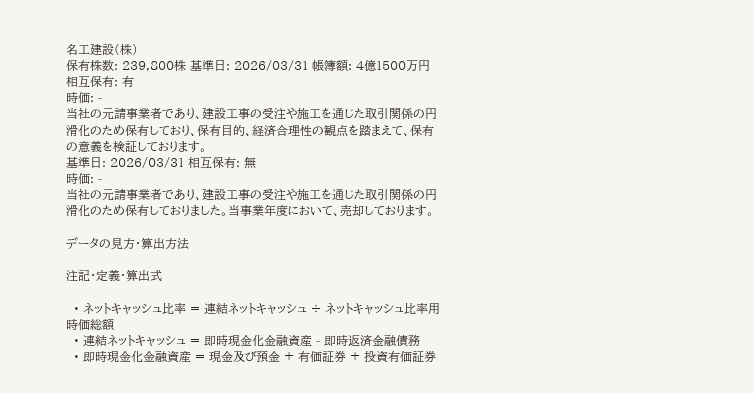名工建設(株)
保有株数: 239,800株 基準日: 2026/03/31 帳簿額: 4億1500万円 相互保有: 有
時価: -
当社の元請事業者であり、建設工事の受注や施工を通じた取引関係の円滑化のため保有しており、保有目的、経済合理性の観点を踏まえて、保有の意義を検証しております。
基準日: 2026/03/31 相互保有: 無
時価: -
当社の元請事業者であり、建設工事の受注や施工を通じた取引関係の円滑化のため保有しておりました。当事業年度において、売却しております。

データの見方・算出方法

注記・定義・算出式

  • ネットキャッシュ比率 = 連結ネットキャッシュ ÷ ネットキャッシュ比率用時価総額
  • 連結ネットキャッシュ = 即時現金化金融資産 - 即時返済金融債務
  • 即時現金化金融資産 = 現金及び預金 + 有価証券 + 投資有価証券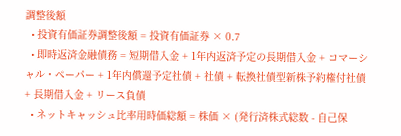調整後額
  • 投資有価証券調整後額 = 投資有価証券 × 0.7
  • 即時返済金融債務 = 短期借入金 + 1年内返済予定の長期借入金 + コマーシャル・ペーパー + 1年内償還予定社債 + 社債 + 転換社債型新株予約権付社債 + 長期借入金 + リース負債
  • ネットキャッシュ比率用時価総額 = 株価 × (発行済株式総数 - 自己保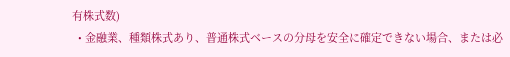有株式数)
  • 金融業、種類株式あり、普通株式ベースの分母を安全に確定できない場合、または必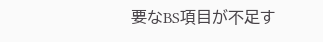要なBS項目が不足す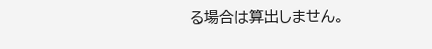る場合は算出しません。